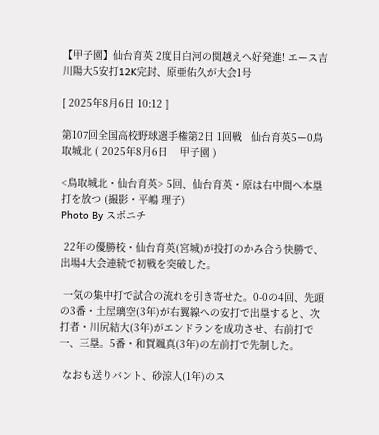【甲子園】仙台育英 2度目白河の関越えへ好発進! エース吉川陽大5安打12K完封、原亜佑久が大会1号

[ 2025年8月6日 10:12 ]

第107回全国高校野球選手権第2日 1回戦   仙台育英5ー0鳥取城北 ( 2025年8月6日    甲子園 )

<鳥取城北・仙台育英> 5回、仙台育英・原は右中間へ本塁打を放つ (撮影・平嶋 理子)
Photo By スポニチ

 22年の優勝校・仙台育英(宮城)が投打のかみ合う快勝で、出場4大会連続で初戦を突破した。

 一気の集中打で試合の流れを引き寄せた。0-0の4回、先頭の3番・土屋璃空(3年)が右翼線への安打で出塁すると、次打者・川尻結大(3年)がエンドランを成功させ、右前打で一、三塁。5番・和賀颯真(3年)の左前打で先制した。

 なおも送りバント、砂涼人(1年)のス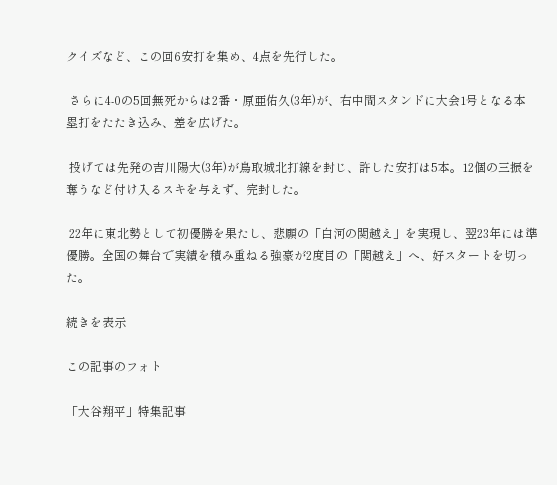クイズなど、この回6安打を集め、4点を先行した。

 さらに4-0の5回無死からは2番・原亜佑久(3年)が、右中間スタンドに大会1号となる本塁打をたたき込み、差を広げた。

 投げては先発の吉川陽大(3年)が鳥取城北打線を封じ、許した安打は5本。12個の三振を奪うなど付け入るスキを与えず、完封した。

 22年に東北勢として初優勝を果たし、悲願の「白河の関越え」を実現し、翌23年には準優勝。全国の舞台で実績を積み重ねる強豪が2度目の「関越え」へ、好スタートを切った。

続きを表示

この記事のフォト

「大谷翔平」特集記事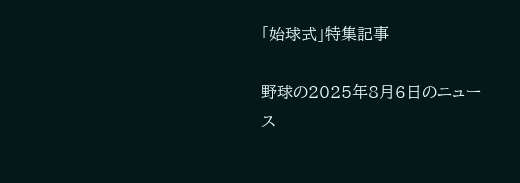「始球式」特集記事

野球の2025年8月6日のニュース